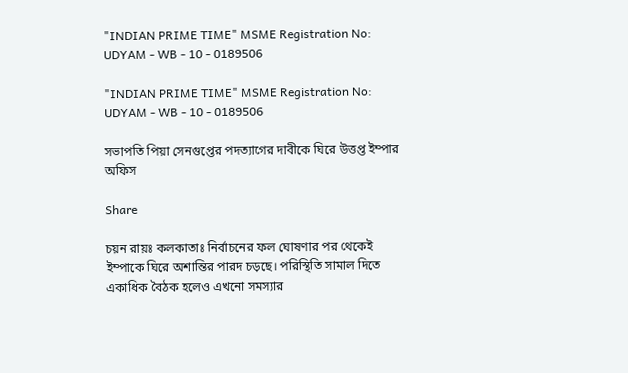"INDIAN PRIME TIME" MSME Registration No: UDYAM - WB - 10 - 0189506

"INDIAN PRIME TIME" MSME Registration No: UDYAM - WB - 10 - 0189506

সভাপতি পিয়া সেনগুপ্তের পদত্যাগের দাবীকে ঘিরে উত্তপ্ত ইম্পার অফিস

Share

চয়ন রায়ঃ কলকাতাঃ নির্বাচনের ফল ঘোষণার পর থেকেই ইম্পাকে ঘিরে অশান্তির পারদ চড়ছে। পরিস্থিতি সামাল দিতে একাধিক বৈঠক হলেও এখনো সমস্যার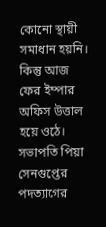কোনো স্থায়ী সমাধান হয়নি। কিন্তু আজ ফের ইম্পার অফিস উত্তাল হয়ে ওঠে। সভাপতি পিয়া সেনগুপ্তের পদত্যাগের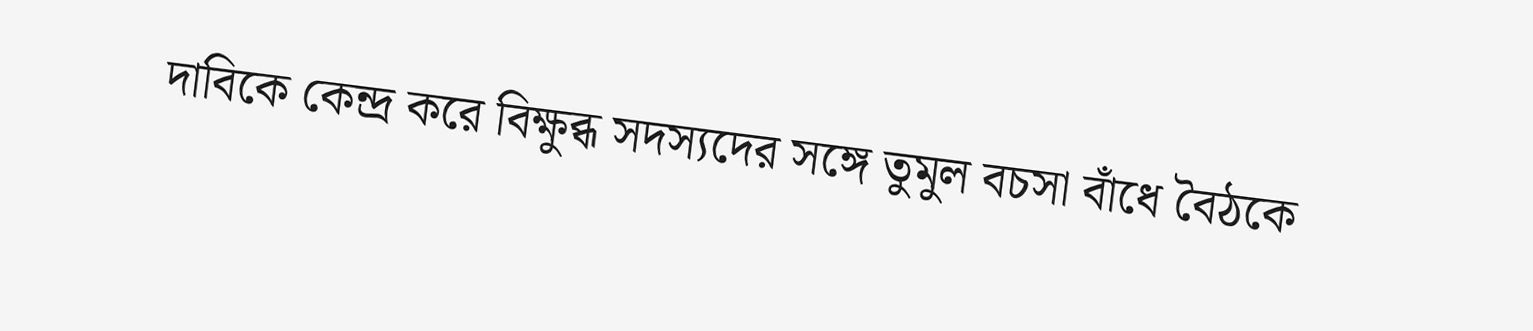দাবিকে কেন্দ্র করে বিক্ষুব্ধ সদস্যদের সঙ্গে তুমুল বচসা বাঁধে বৈঠকে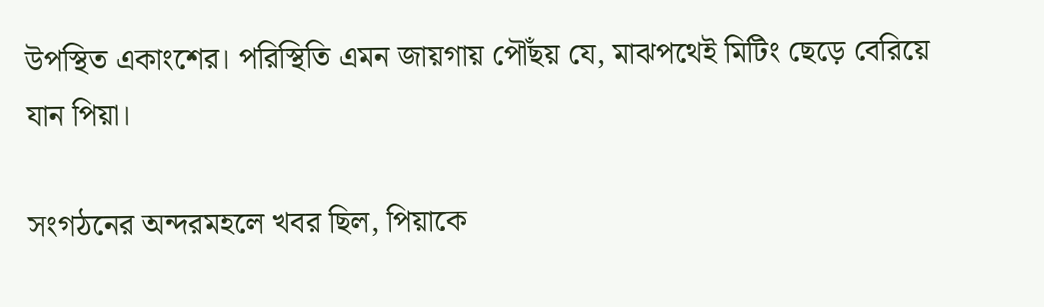উপস্থিত একাংশের। পরিস্থিতি এমন জায়গায় পৌঁছয় যে, মাঝপথেই মিটিং ছেড়ে বেরিয়ে যান পিয়া।

সংগঠনের অন্দরমহলে খবর ছিল, পিয়াকে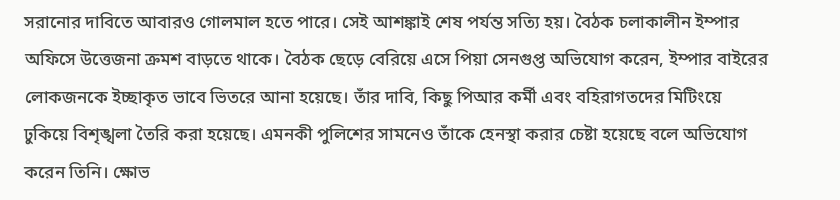সরানোর দাবিতে আবারও গোলমাল হতে পারে। সেই আশঙ্কাই শেষ পর্যন্ত সত্যি হয়। বৈঠক চলাকালীন ইম্পার অফিসে উত্তেজনা ক্রমশ বাড়তে থাকে। বৈঠক ছেড়ে বেরিয়ে এসে পিয়া সেনগুপ্ত অভিযোগ করেন, ইম্পার বাইরের লোকজনকে ইচ্ছাকৃত ভাবে ভিতরে আনা হয়েছে। তাঁর দাবি, কিছু পিআর কর্মী এবং বহিরাগতদের মিটিংয়ে ঢুকিয়ে বিশৃঙ্খলা তৈরি করা হয়েছে। এমনকী পুলিশের সামনেও তাঁকে হেনস্থা করার চেষ্টা হয়েছে বলে অভিযোগ করেন তিনি। ক্ষোভ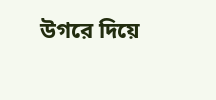উগরে দিয়ে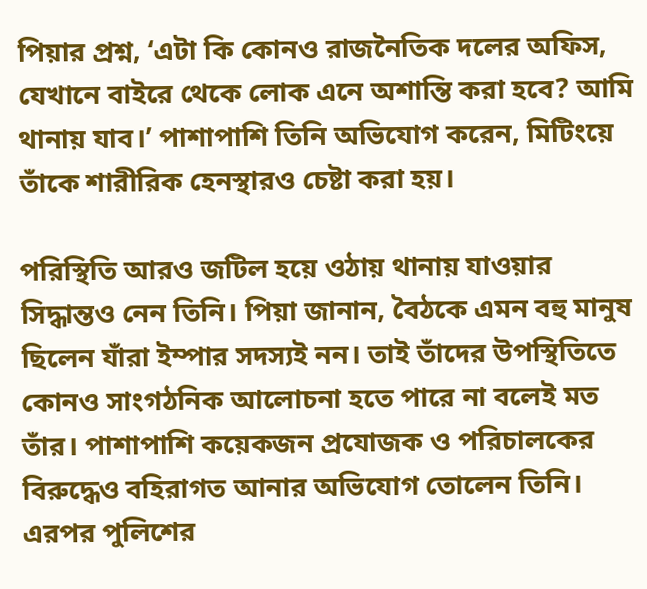পিয়ার প্রশ্ন, ‘এটা কি কোনও রাজনৈতিক দলের অফিস, যেখানে বাইরে থেকে লোক এনে অশান্তি করা হবে? আমি থানায় যাব।’ পাশাপাশি তিনি অভিযোগ করেন, মিটিংয়ে তাঁকে শারীরিক হেনস্থারও চেষ্টা করা হয়।

পরিস্থিতি আরও জটিল হয়ে ওঠায় থানায় যাওয়ার সিদ্ধান্তও নেন তিনি। পিয়া জানান, বৈঠকে এমন বহু মানুষ ছিলেন যাঁরা ইম্পার সদস্যই নন। তাই তাঁদের উপস্থিতিতে কোনও সাংগঠনিক আলোচনা হতে পারে না বলেই মত তাঁর। পাশাপাশি কয়েকজন প্রযোজক ও পরিচালকের বিরুদ্ধেও বহিরাগত আনার অভিযোগ তোলেন তিনি। এরপর পুলিশের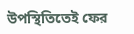উপস্থিতিতেই ফের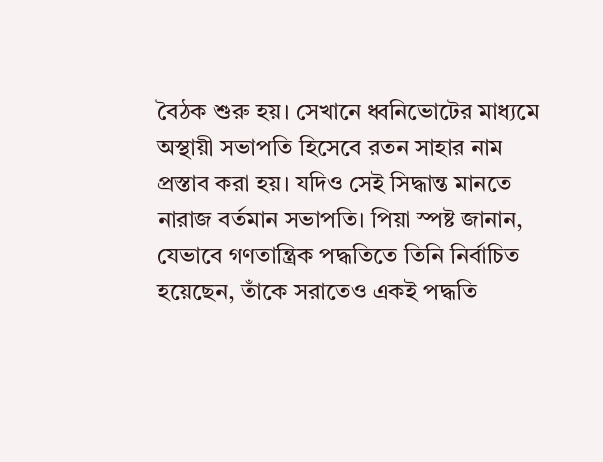বৈঠক শুরু হয়। সেখানে ধ্বনিভোটের মাধ্যমে অস্থায়ী সভাপতি হিসেবে রতন সাহার নাম প্রস্তাব করা হয়। যদিও সেই সিদ্ধান্ত মানতে নারাজ বর্তমান সভাপতি। পিয়া স্পষ্ট জানান, যেভাবে গণতান্ত্রিক পদ্ধতিতে তিনি নির্বাচিত হয়েছেন, তাঁকে সরাতেও একই পদ্ধতি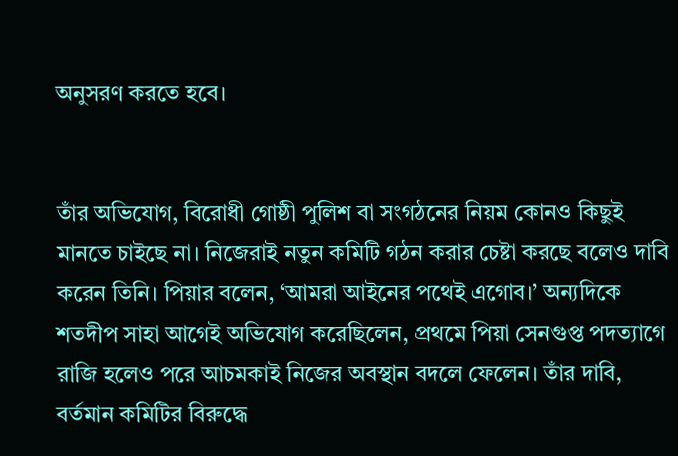অনুসরণ করতে হবে।


তাঁর অভিযোগ, বিরোধী গোষ্ঠী পুলিশ বা সংগঠনের নিয়ম কোনও কিছুই মানতে চাইছে না। নিজেরাই নতুন কমিটি গঠন করার চেষ্টা করছে বলেও দাবি করেন তিনি। পিয়ার বলেন, ‘আমরা আইনের পথেই এগোব।’ অন্যদিকে শতদীপ সাহা আগেই অভিযোগ করেছিলেন, প্রথমে পিয়া সেনগুপ্ত পদত্যাগে রাজি হলেও পরে আচমকাই নিজের অবস্থান বদলে ফেলেন। তাঁর দাবি, বর্তমান কমিটির বিরুদ্ধে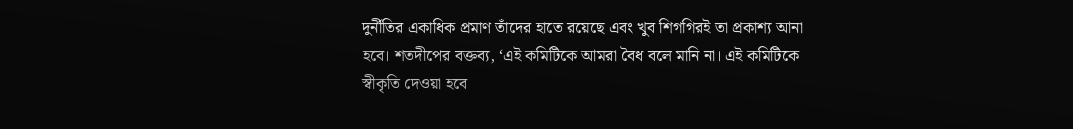দুর্নীতির একাধিক প্রমাণ তাঁদের হাতে রয়েছে এবং খুব শিগগিরই তা প্রকাশ্য আনা হবে। শতদীপের বক্তব্য, ‘এই কমিটিকে আমরা বৈধ বলে মানি না। এই কমিটিকে স্বীকৃতি দেওয়া হবে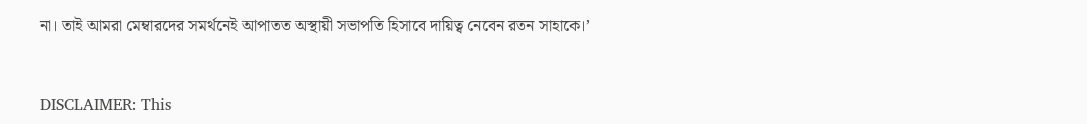না। তাই আমরা মেম্বারদের সমর্থনেই আপাতত অস্থায়ী সভাপতি হিসাবে দায়িত্ব নেবেন রতন সাহাকে।’


DISCLAIMER: This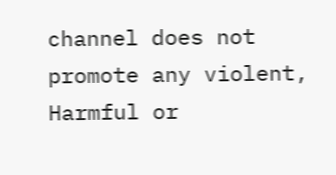channel does not promote any violent, Harmful or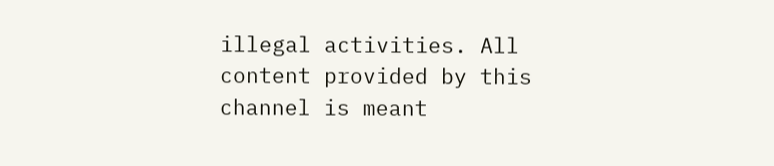illegal activities. All content provided by this channel is meant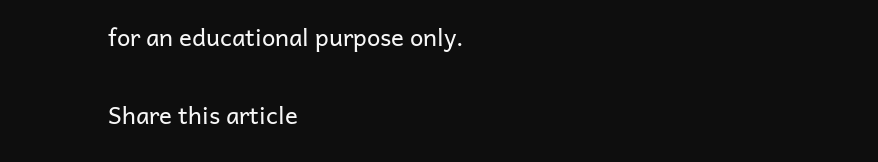for an educational purpose only.

Share this article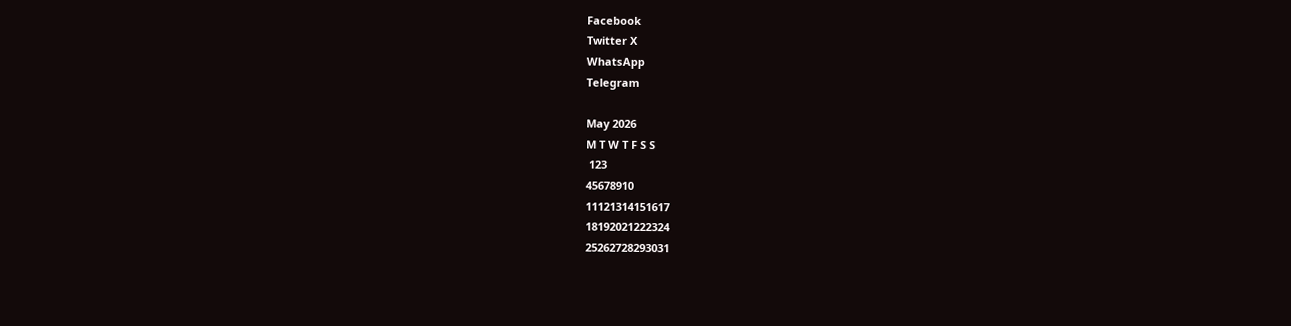Facebook
Twitter X
WhatsApp
Telegram

May 2026
M T W T F S S
 123
45678910
11121314151617
18192021222324
25262728293031